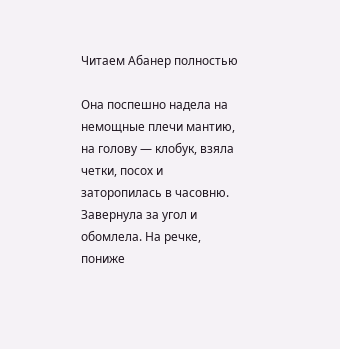Читаем Абанер полностью

Она поспешно надела на немощные плечи мантию, на голову — клобук, взяла четки, посох и заторопилась в часовню. Завернула за угол и обомлела. На речке, пониже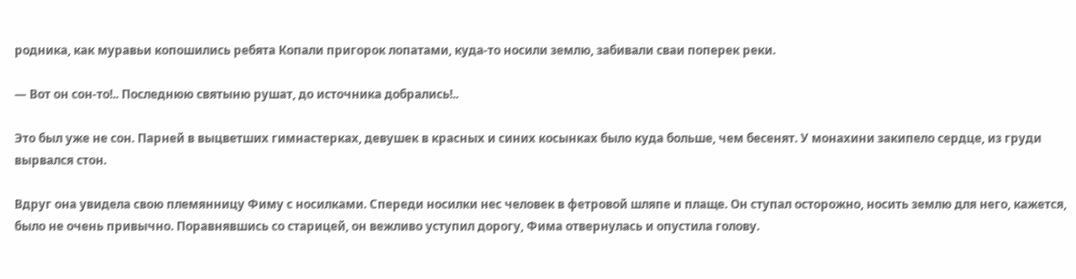родника, как муравьи копошились ребята Копали пригорок лопатами, куда-то носили землю, забивали сваи поперек реки.

— Вот он сон-то!.. Последнюю святыню рушат, до источника добрались!..

Это был уже не сон. Парней в выцветших гимнастерках, девушек в красных и синих косынках было куда больше, чем бесенят. У монахини закипело сердце, из груди вырвался стон.

Вдруг она увидела свою племянницу Фиму с носилками. Спереди носилки нес человек в фетровой шляпе и плаще. Он ступал осторожно, носить землю для него, кажется, было не очень привычно. Поравнявшись со старицей, он вежливо уступил дорогу, Фима отвернулась и опустила голову.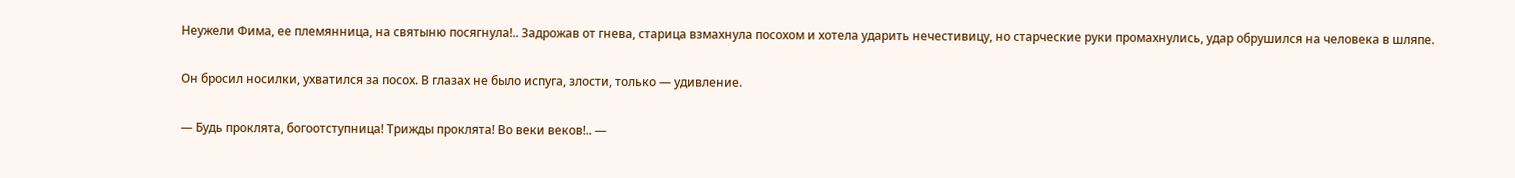Неужели Фима, ее племянница, на святыню посягнула!.. Задрожав от гнева, старица взмахнула посохом и хотела ударить нечестивицу, но старческие руки промахнулись, удар обрушился на человека в шляпе.

Он бросил носилки, ухватился за посох. В глазах не было испуга, злости, только — удивление.

— Будь проклята, богоотступница! Трижды проклята! Во веки веков!.. —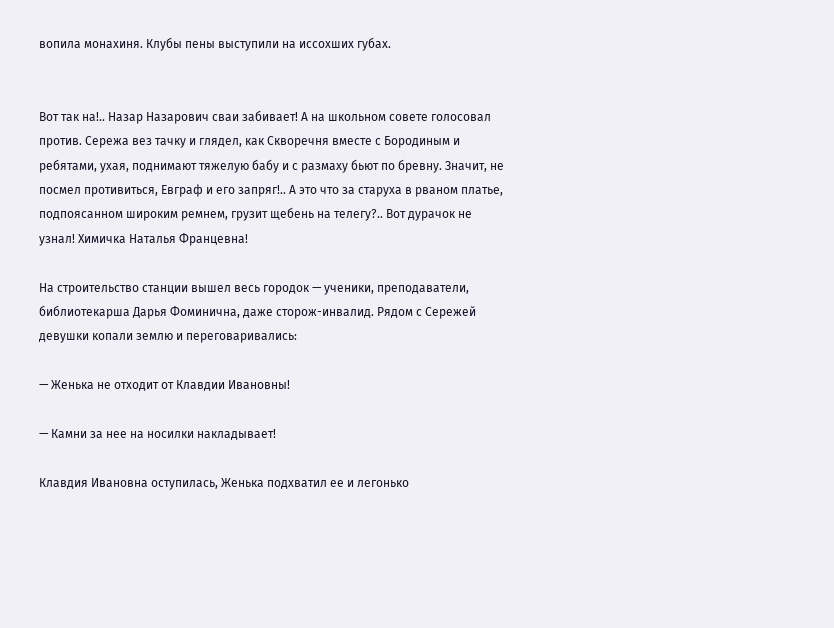вопила монахиня. Клубы пены выступили на иссохших губах.


Вот так на!.. Назар Назарович сваи забивает! А на школьном совете голосовал против. Сережа вез тачку и глядел, как Скворечня вместе с Бородиным и ребятами, ухая, поднимают тяжелую бабу и с размаху бьют по бревну. Значит, не посмел противиться, Евграф и его запряг!.. А это что за старуха в рваном платье, подпоясанном широким ремнем, грузит щебень на телегу?.. Вот дурачок не узнал! Химичка Наталья Францевна!

На строительство станции вышел весь городок — ученики, преподаватели, библиотекарша Дарья Фоминична, даже сторож-инвалид. Рядом с Сережей девушки копали землю и переговаривались:

— Женька не отходит от Клавдии Ивановны!

— Камни за нее на носилки накладывает!

Клавдия Ивановна оступилась, Женька подхватил ее и легонько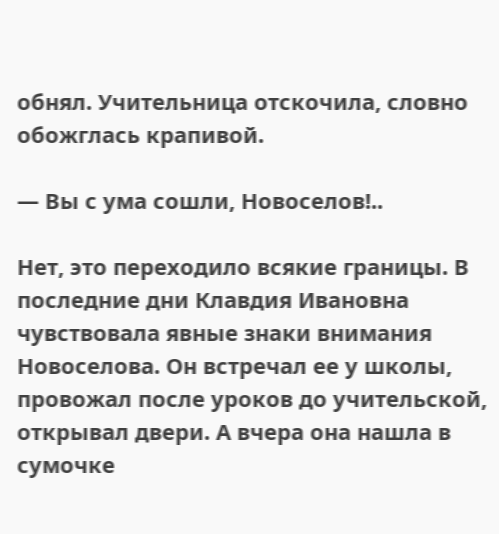обнял. Учительница отскочила, словно обожглась крапивой.

— Вы с ума сошли, Новоселов!..

Нет, это переходило всякие границы. В последние дни Клавдия Ивановна чувствовала явные знаки внимания Новоселова. Он встречал ее у школы, провожал после уроков до учительской, открывал двери. А вчера она нашла в сумочке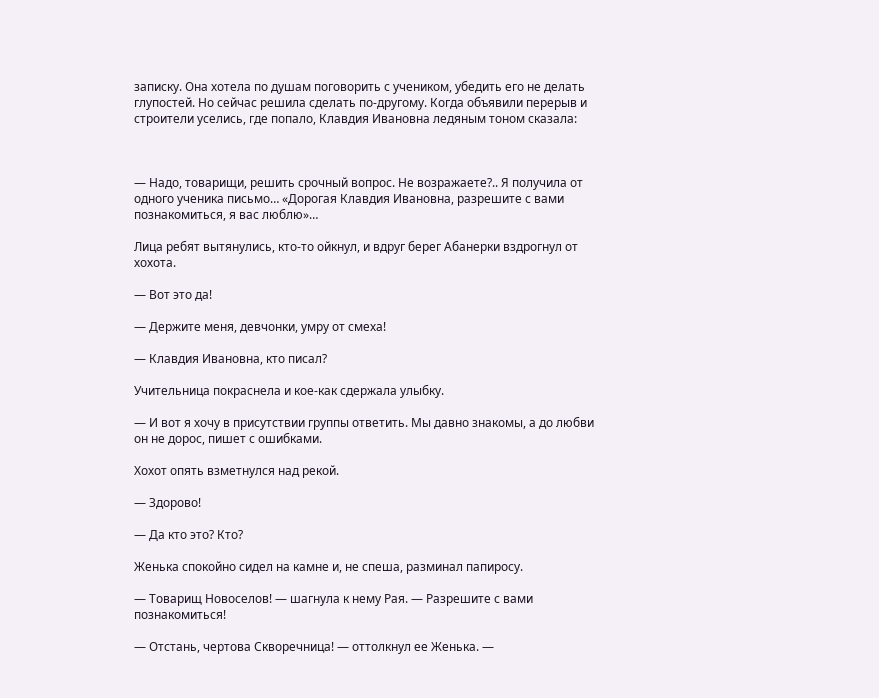записку. Она хотела по душам поговорить с учеником, убедить его не делать глупостей. Но сейчас решила сделать по-другому. Когда объявили перерыв и строители уселись, где попало, Клавдия Ивановна ледяным тоном сказала:



— Надо, товарищи, решить срочный вопрос. Не возражаете?.. Я получила от одного ученика письмо… «Дорогая Клавдия Ивановна, разрешите с вами познакомиться, я вас люблю»…

Лица ребят вытянулись, кто-то ойкнул, и вдруг берег Абанерки вздрогнул от хохота.

— Вот это да!

— Держите меня, девчонки, умру от смеха!

— Клавдия Ивановна, кто писал?

Учительница покраснела и кое-как сдержала улыбку.

— И вот я хочу в присутствии группы ответить. Мы давно знакомы, а до любви он не дорос, пишет с ошибками.

Хохот опять взметнулся над рекой.

— Здорово!

— Да кто это? Кто?

Женька спокойно сидел на камне и, не спеша, разминал папиросу.

— Товарищ Новоселов! — шагнула к нему Рая. — Разрешите с вами познакомиться!

— Отстань, чертова Скворечница! — оттолкнул ее Женька. —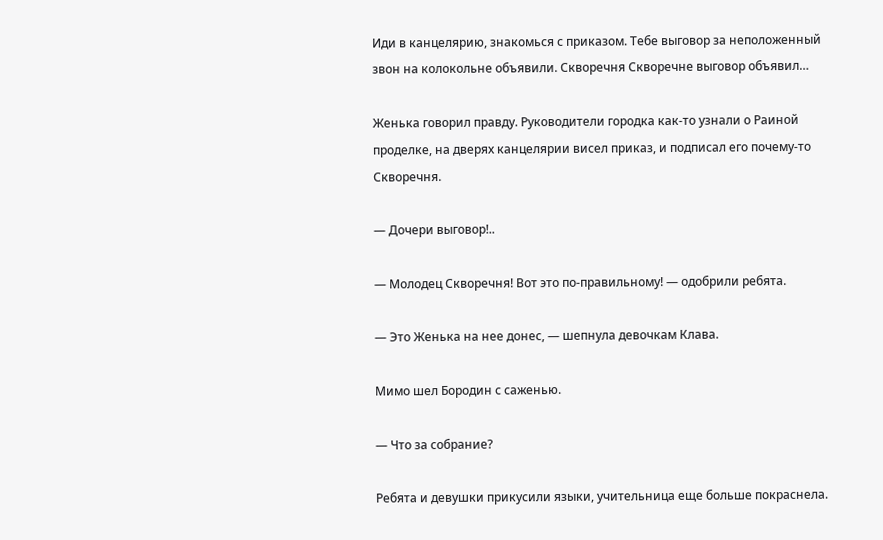Иди в канцелярию, знакомься с приказом. Тебе выговор за неположенный звон на колокольне объявили. Скворечня Скворечне выговор объявил…

Женька говорил правду. Руководители городка как-то узнали о Раиной проделке, на дверях канцелярии висел приказ, и подписал его почему-то Скворечня.

— Дочери выговор!..

— Молодец Скворечня! Вот это по-правильному! — одобрили ребята.

— Это Женька на нее донес, — шепнула девочкам Клава.

Мимо шел Бородин с саженью.

— Что за собрание?

Ребята и девушки прикусили языки, учительница еще больше покраснела.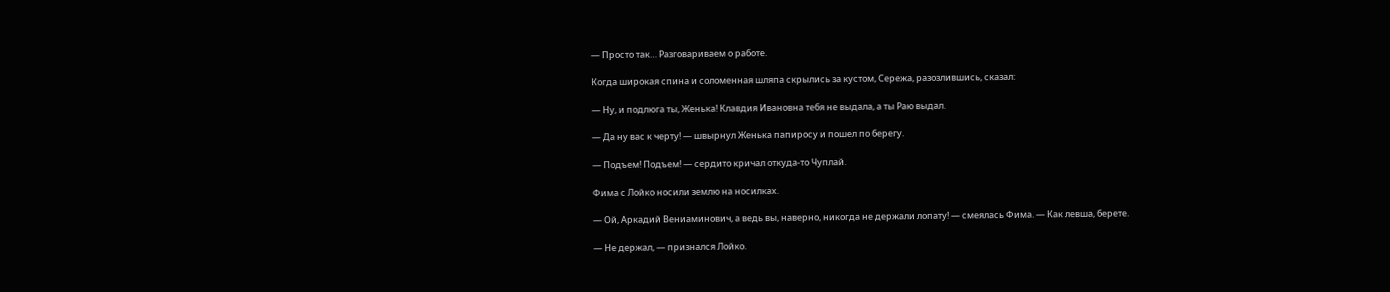— Просто так… Разговариваем о работе.

Когда широкая спина и соломенная шляпа скрылись за кустом, Сережа, разозлившись, сказал:

— Ну, и подлюга ты, Женька! Клавдия Ивановна тебя не выдала, а ты Раю выдал.

— Да ну вас к черту! — швырнул Женька папиросу и пошел по берегу.

— Подъем! Подъем! — сердито кричал откуда-то Чуплай.

Фима с Лойко носили землю на носилках.

— Ой, Аркадий Вениаминович, а ведь вы, наверно, никогда не держали лопату! — смеялась Фима. — Как левша, берете.

— Не держал, — признался Лойко.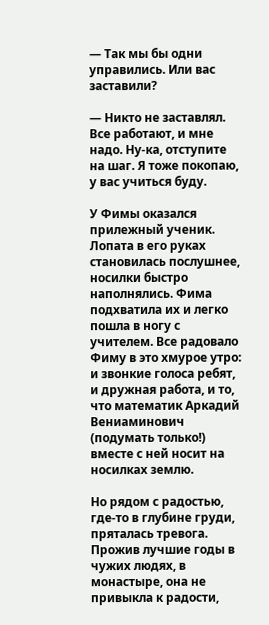— Так мы бы одни управились. Или вас заставили?

— Никто не заставлял. Все работают, и мне надо. Ну-ка, отступите на шаг. Я тоже покопаю, у вас учиться буду.

У Фимы оказался прилежный ученик. Лопата в его руках становилась послушнее, носилки быстро наполнялись. Фима подхватила их и легко пошла в ногу с учителем. Все радовало Фиму в это хмурое утро: и звонкие голоса ребят, и дружная работа, и то, что математик Аркадий Вениаминович (подумать только!) вместе с ней носит на носилках землю.

Но рядом с радостью, где-то в глубине груди, пряталась тревога. Прожив лучшие годы в чужих людях, в монастыре, она не привыкла к радости,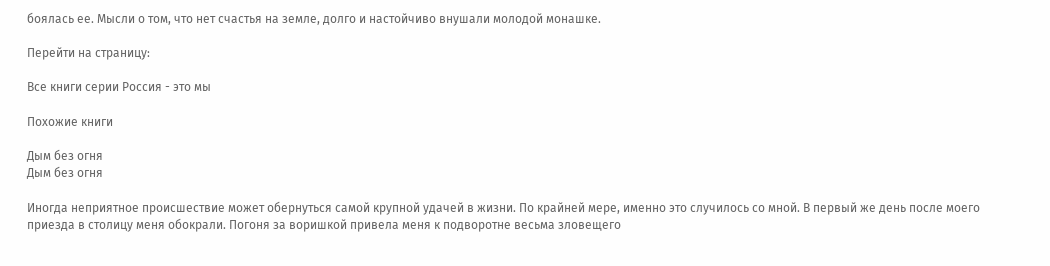боялась ее. Мысли о том, что нет счастья на земле, долго и настойчиво внушали молодой монашке.

Перейти на страницу:

Все книги серии Россия - это мы

Похожие книги

Дым без огня
Дым без огня

Иногда неприятное происшествие может обернуться самой крупной удачей в жизни. По крайней мере, именно это случилось со мной. В первый же день после моего приезда в столицу меня обокрали. Погоня за воришкой привела меня к подворотне весьма зловещего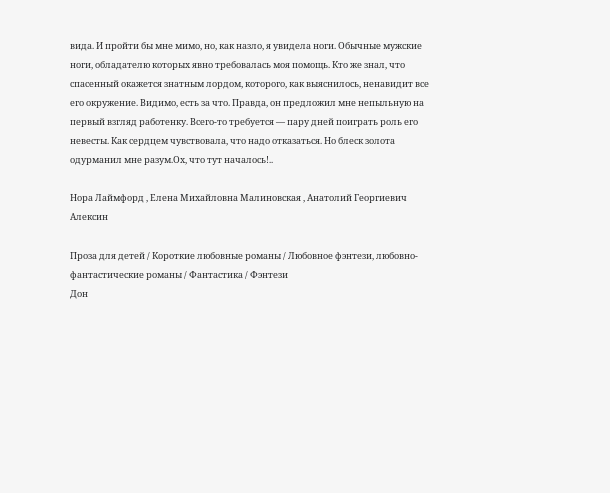вида. И пройти бы мне мимо, но, как назло, я увидела ноги. Обычные мужские ноги, обладателю которых явно требовалась моя помощь. Кто же знал, что спасенный окажется знатным лордом, которого, как выяснилось, ненавидит все его окружение. Видимо, есть за что. Правда, он предложил мне непыльную на первый взгляд работенку. Всего-то требуется — пару дней поиграть роль его невесты. Как сердцем чувствовала, что надо отказаться. Но блеск золота одурманил мне разум.Ох, что тут началось!..

Нора Лаймфорд , Елена Михайловна Малиновская , Анатолий Георгиевич Алексин

Проза для детей / Короткие любовные романы / Любовное фэнтези, любовно-фантастические романы / Фантастика / Фэнтези
Дон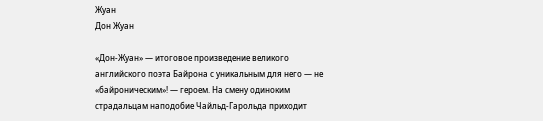Жуан
Дон Жуан

«Дон-Жуан» — итоговое произведение великого английского поэта Байрона с уникальным для него — не «байроническим»! — героем. На смену одиноким страдальцам наподобие Чайльд-Гарольда приходит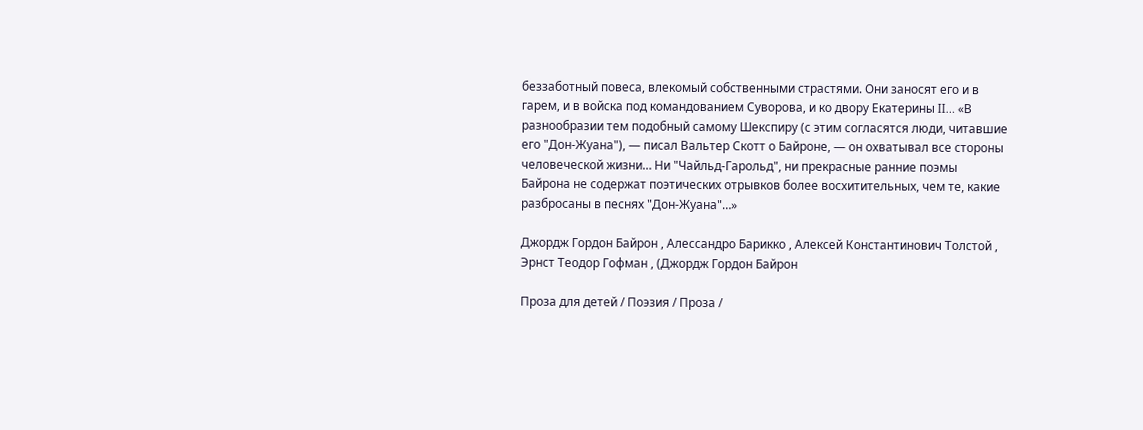беззаботный повеса, влекомый собственными страстями. Они заносят его и в гарем, и в войска под командованием Суворова, и ко двору Екатерины II… «В разнообразии тем подобный самому Шекспиру (с этим согласятся люди, читавшие его "Дон-Жуана"), — писал Вальтер Скотт о Байроне, — он охватывал все стороны человеческой жизни… Ни "Чайльд-Гарольд", ни прекрасные ранние поэмы Байрона не содержат поэтических отрывков более восхитительных, чем те, какие разбросаны в песнях "Дон-Жуана"…»

Джордж Гордон Байрон , Алессандро Барикко , Алексей Константинович Толстой , Эрнст Теодор Гофман , (Джордж Гордон Байрон

Проза для детей / Поэзия / Проза /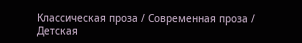Классическая проза / Современная проза / Детская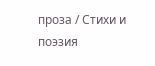проза / Стихи и поэзия